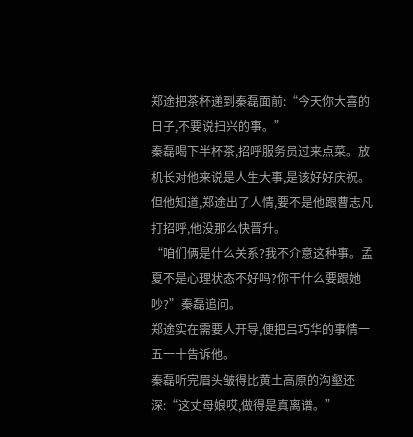郑途把茶杯递到秦磊面前:“今天你大喜的日子,不要说扫兴的事。”
秦磊喝下半杯茶,招呼服务员过来点菜。放机长对他来说是人生大事,是该好好庆祝。但他知道,郑途出了人情,要不是他跟曹志凡打招呼,他没那么快晋升。
“咱们俩是什么关系?我不介意这种事。孟夏不是心理状态不好吗?你干什么要跟她吵?”秦磊追问。
郑途实在需要人开导,便把吕巧华的事情一五一十告诉他。
秦磊听完眉头皱得比黄土高原的沟壑还深:“这丈母娘哎,做得是真离谱。”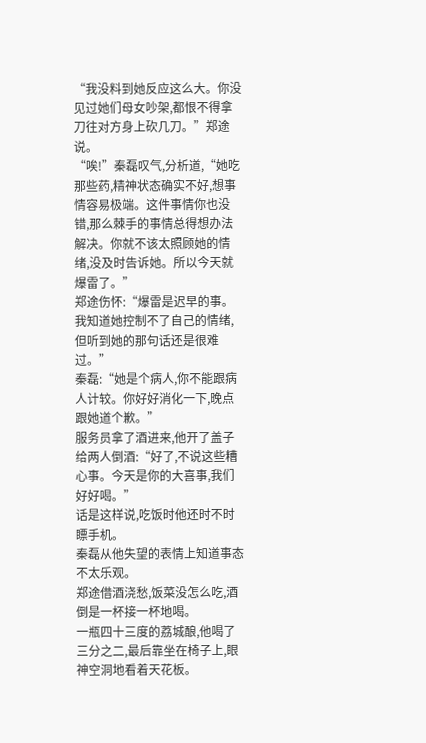“我没料到她反应这么大。你没见过她们母女吵架,都恨不得拿刀往对方身上砍几刀。”郑途说。
“唉!”秦磊叹气,分析道,“她吃那些药,精神状态确实不好,想事情容易极端。这件事情你也没错,那么棘手的事情总得想办法解决。你就不该太照顾她的情绪,没及时告诉她。所以今天就爆雷了。”
郑途伤怀:“爆雷是迟早的事。我知道她控制不了自己的情绪,但听到她的那句话还是很难过。”
秦磊:“她是个病人,你不能跟病人计较。你好好消化一下,晚点跟她道个歉。”
服务员拿了酒进来,他开了盖子给两人倒酒:“好了,不说这些糟心事。今天是你的大喜事,我们好好喝。”
话是这样说,吃饭时他还时不时瞟手机。
秦磊从他失望的表情上知道事态不太乐观。
郑途借酒浇愁,饭菜没怎么吃,酒倒是一杯接一杯地喝。
一瓶四十三度的荔城酿,他喝了三分之二,最后靠坐在椅子上,眼神空洞地看着天花板。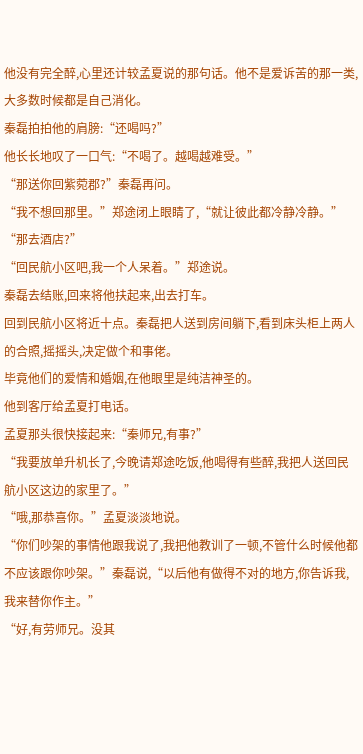他没有完全醉,心里还计较孟夏说的那句话。他不是爱诉苦的那一类,大多数时候都是自己消化。
秦磊拍拍他的肩膀:“还喝吗?”
他长长地叹了一口气:“不喝了。越喝越难受。”
“那送你回紫菀郡?”秦磊再问。
“我不想回那里。”郑途闭上眼睛了,“就让彼此都冷静冷静。”
“那去酒店?”
“回民航小区吧,我一个人呆着。”郑途说。
秦磊去结账,回来将他扶起来,出去打车。
回到民航小区将近十点。秦磊把人送到房间躺下,看到床头柜上两人的合照,摇摇头,决定做个和事佬。
毕竟他们的爱情和婚姻,在他眼里是纯洁神圣的。
他到客厅给孟夏打电话。
孟夏那头很快接起来:“秦师兄,有事?”
“我要放单升机长了,今晚请郑途吃饭,他喝得有些醉,我把人送回民航小区这边的家里了。”
“哦,那恭喜你。”孟夏淡淡地说。
“你们吵架的事情他跟我说了,我把他教训了一顿,不管什么时候他都不应该跟你吵架。”秦磊说,“以后他有做得不对的地方,你告诉我,我来替你作主。”
“好,有劳师兄。没其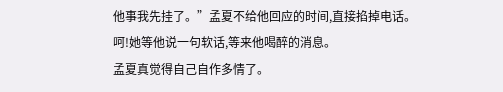他事我先挂了。”孟夏不给他回应的时间,直接掐掉电话。
呵!她等他说一句软话,等来他喝醉的消息。
孟夏真觉得自己自作多情了。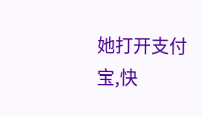她打开支付宝,快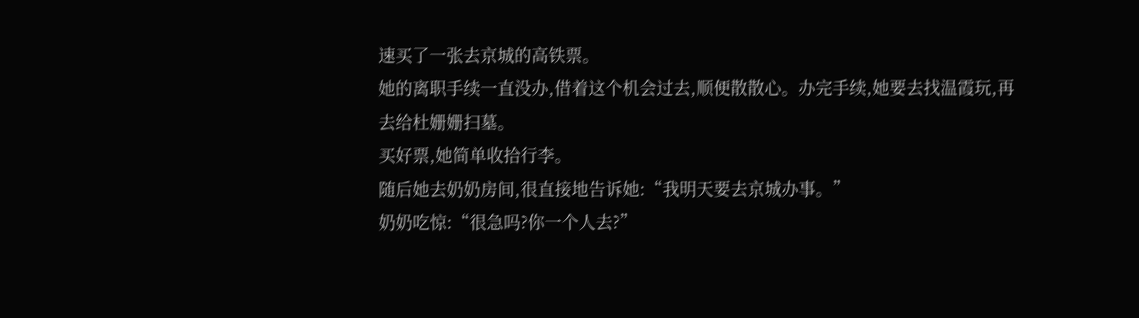速买了一张去京城的高铁票。
她的离职手续一直没办,借着这个机会过去,顺便散散心。办完手续,她要去找温霞玩,再去给杜姗姗扫墓。
买好票,她简单收拾行李。
随后她去奶奶房间,很直接地告诉她:“我明天要去京城办事。”
奶奶吃惊:“很急吗?你一个人去?”